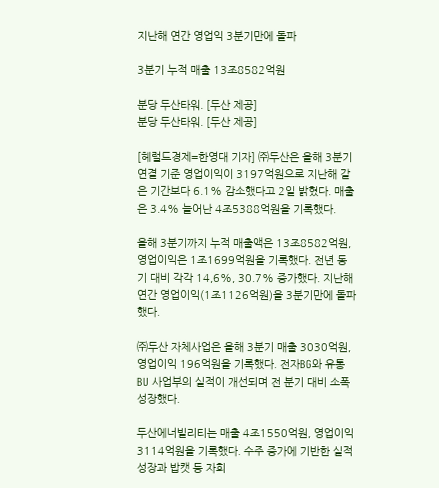지난해 연간 영업익 3분기만에 돌파

3분기 누적 매출 13조8582억원

분당 두산타워. [두산 제공]
분당 두산타워. [두산 제공]

[헤럴드경제=한영대 기자] ㈜두산은 올해 3분기 연결 기준 영업이익이 3197억원으로 지난해 같은 기간보다 6.1% 감소했다고 2일 밝혔다. 매출은 3.4% 늘어난 4조5388억원을 기록했다.

올해 3분기까지 누적 매출액은 13조8582억원, 영업이익은 1조1699억원을 기록했다. 전년 동기 대비 각각 14,6%, 30.7% 증가했다. 지난해 연간 영업이익(1조1126억원)을 3분기만에 돌파했다.

㈜두산 자체사업은 올해 3분기 매출 3030억원, 영업이익 196억원을 기록했다. 전자BG와 유통BU 사업부의 실적이 개선되며 전 분기 대비 소폭 성장했다.

두산에너빌리티는 매출 4조1550억원, 영업이익 3114억원을 기록했다. 수주 증가에 기반한 실적 성장과 밥캣 등 자회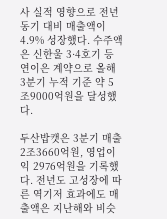사 실적 영향으로 전년 동기 대비 매출액이 4.9% 성장했다. 수주액은 신한울 3·4호기 등 연이은 계약으로 올해 3분기 누적 기준 약 5조9000억원을 달성했다.

두산밥캣은 3분기 매출 2조3660억원, 영업이익 2976억원을 기록했다. 전년도 고성장에 따른 역기저 효과에도 매출액은 지난해와 비슷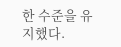한 수준을 유지했다.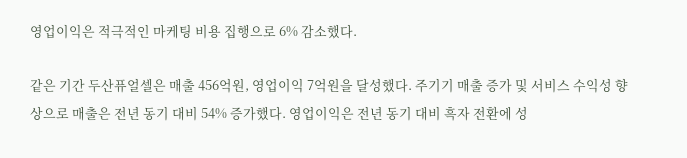영업이익은 적극적인 마케팅 비용 집행으로 6% 감소했다.

같은 기간 두산퓨얼셀은 매출 456억원, 영업이익 7억원을 달성했다. 주기기 매출 증가 및 서비스 수익성 향상으로 매출은 전년 동기 대비 54% 증가했다. 영업이익은 전년 동기 대비 흑자 전환에 성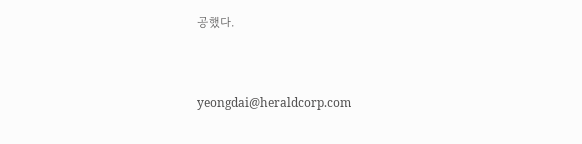공했다.


yeongdai@heraldcorp.com